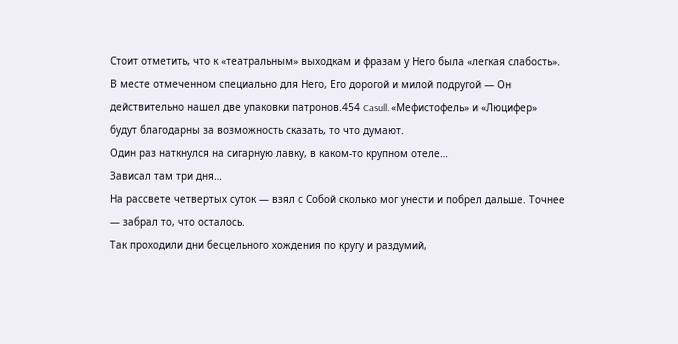Стоит отметить, что к «театральным» выходкам и фразам у Него была «легкая слабость».
В месте отмеченном специально для Него, Его дорогой и милой подругой — Он действительно нашел две упаковки патронов.454 Casull. «Мефистофель» и «Люцифер» будут благодарны за возможность сказать, то что думают.
Один раз наткнулся на сигарную лавку, в каком-то крупном отеле…
Зависал там три дня…
На рассвете четвертых суток — взял с Собой сколько мог унести и побрел дальше. Точнее — забрал то, что осталось.
Так проходили дни бесцельного хождения по кругу и раздумий,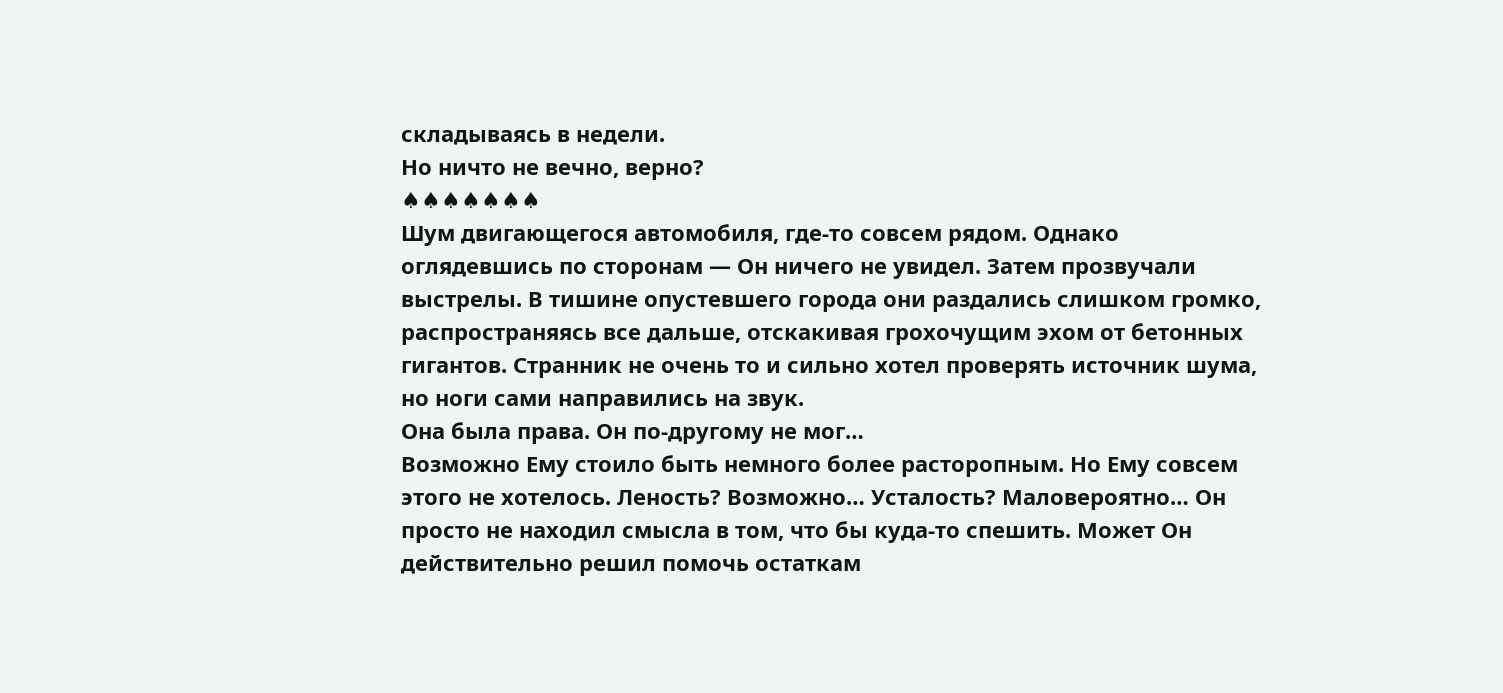складываясь в недели.
Но ничто не вечно, верно?
♠♠♠♠♠♠♠
Шум двигающегося автомобиля, где-то совсем рядом. Однако оглядевшись по сторонам — Он ничего не увидел. Затем прозвучали выстрелы. В тишине опустевшего города они раздались слишком громко, распространяясь все дальше, отскакивая грохочущим эхом от бетонных гигантов. Странник не очень то и сильно хотел проверять источник шума, но ноги сами направились на звук.
Она была права. Он по-другому не мог…
Возможно Ему стоило быть немного более расторопным. Но Ему совсем этого не хотелось. Леность? Возможно… Усталость? Маловероятно… Он просто не находил смысла в том, что бы куда-то спешить. Может Он действительно решил помочь остаткам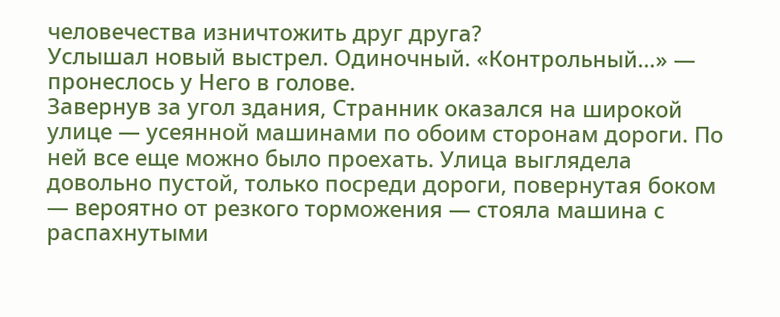человечества изничтожить друг друга?
Услышал новый выстрел. Одиночный. «Контрольный…» — пронеслось у Него в голове.
Завернув за угол здания, Странник оказался на широкой улице — усеянной машинами по обоим сторонам дороги. По ней все еще можно было проехать. Улица выглядела довольно пустой, только посреди дороги, повернутая боком — вероятно от резкого торможения — стояла машина с распахнутыми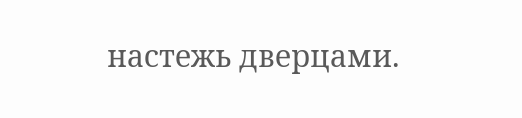настежь дверцами.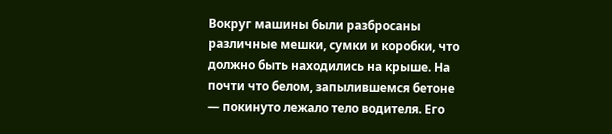Вокруг машины были разбросаны различные мешки, сумки и коробки, что должно быть находились на крыше. На почти что белом, запылившемся бетоне — покинуто лежало тело водителя. Его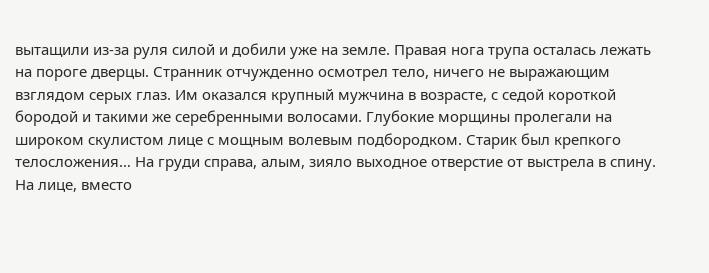вытащили из-за руля силой и добили уже на земле. Правая нога трупа осталась лежать на пороге дверцы. Странник отчужденно осмотрел тело, ничего не выражающим взглядом серых глаз. Им оказался крупный мужчина в возрасте, с седой короткой бородой и такими же серебренными волосами. Глубокие морщины пролегали на широком скулистом лице с мощным волевым подбородком. Старик был крепкого телосложения… На груди справа, алым, зияло выходное отверстие от выстрела в спину. На лице, вместо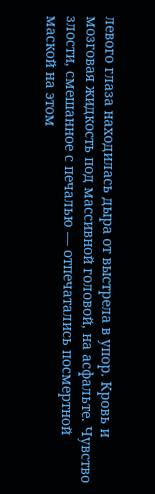левого глаза находилась дыра от выстрела в упор. Кровь и мозговая жидкость под массивной головой, на асфальте. Чувство злости, смешанное с печалью — отпечатались посмертной маской на этом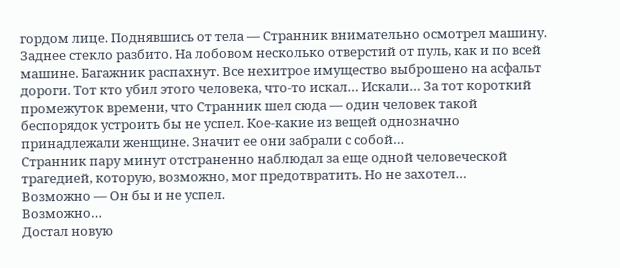гордом лице. Поднявшись от тела — Странник внимательно осмотрел машину. Заднее стекло разбито. На лобовом несколько отверстий от пуль, как и по всей машине. Багажник распахнут. Все нехитрое имущество выброшено на асфальт дороги. Тот кто убил этого человека, что-то искал… Искали… За тот короткий промежуток времени, что Странник шел сюда — один человек такой беспорядок устроить бы не успел. Кое-какие из вещей однозначно принадлежали женщине. Значит ее они забрали с собой…
Странник пару минут отстраненно наблюдал за еще одной человеческой трагедией, которую, возможно, мог предотвратить. Но не захотел…
Возможно — Он бы и не успел.
Возможно…
Достал новую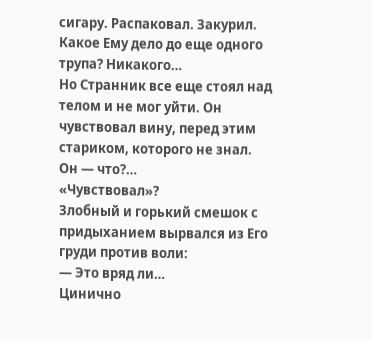сигару. Распаковал. Закурил. Какое Ему дело до еще одного трупа? Никакого…
Но Странник все еще стоял над телом и не мог уйти. Он чувствовал вину, перед этим стариком, которого не знал.
Он — что?…
«Чувствовал»?
Злобный и горький смешок с придыханием вырвался из Его груди против воли:
— Это вряд ли…
Цинично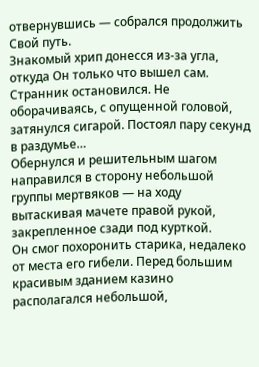отвернувшись — собрался продолжить Свой путь.
Знакомый хрип донесся из-за угла, откуда Он только что вышел сам. Странник остановился. Не оборачиваясь, с опущенной головой, затянулся сигарой. Постоял пару секунд в раздумье…
Обернулся и решительным шагом направился в сторону небольшой группы мертвяков — на ходу вытаскивая мачете правой рукой, закрепленное сзади под курткой.
Он смог похоронить старика, недалеко от места его гибели. Перед большим красивым зданием казино располагался небольшой,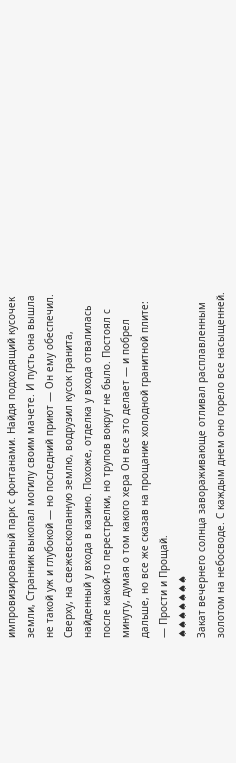импровизированный парк с фонтанами. Найдя подходящий кусочек земли, Странник выкопал могилу своим мачете. И пусть она вышла не такой уж и глубокой — но последний приют — Он ему обеспечил. Сверху, на свежевскопанную землю, водрузил кусок гранита, найденный у входа в казино. Похоже, отделка у входа отвалилась после какой-то перестрелки, но трупов вокруг не было. Постоял с минуту, думая о том какого хера Он все это делает — и побрел дальше, но все же сказав на прощание холодной гранитной плите:
— Прости и Прощай.
♠♠♠♠♠♠♠
Закат вечернего солнца завораживающе отливал расплавленным золотом на небосводе. С каждым днем оно горело все насыщенней.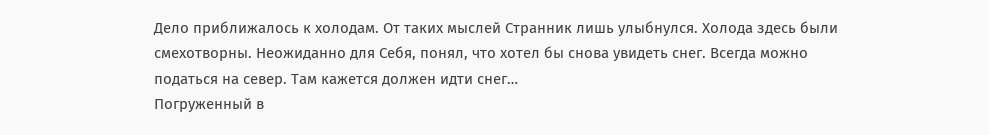Дело приближалось к холодам. От таких мыслей Странник лишь улыбнулся. Холода здесь были смехотворны. Неожиданно для Себя, понял, что хотел бы снова увидеть снег. Всегда можно податься на север. Там кажется должен идти снег…
Погруженный в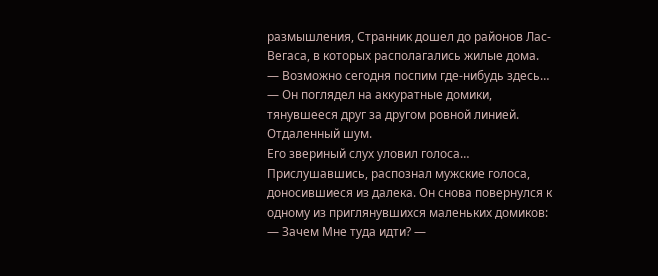размышления, Странник дошел до районов Лас-Вегаса, в которых располагались жилые дома.
— Возможно сегодня поспим где-нибудь здесь… — Он поглядел на аккуратные домики, тянувшееся друг за другом ровной линией.
Отдаленный шум.
Его звериный слух уловил голоса…
Прислушавшись, распознал мужские голоса, доносившиеся из далека. Он снова повернулся к одному из приглянувшихся маленьких домиков:
— Зачем Мне туда идти? —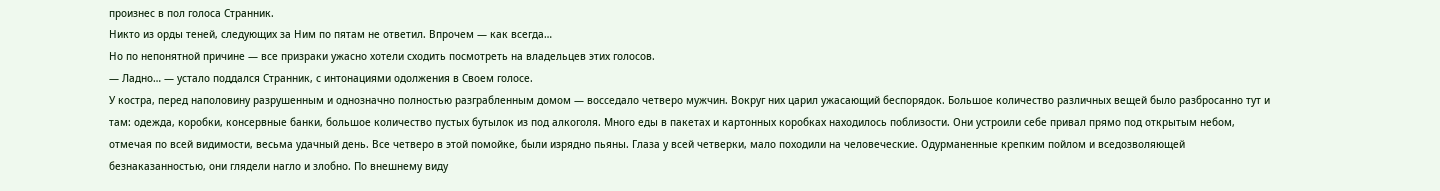произнес в пол голоса Странник.
Никто из орды теней, следующих за Ним по пятам не ответил. Впрочем — как всегда…
Но по непонятной причине — все призраки ужасно хотели сходить посмотреть на владельцев этих голосов.
— Ладно… — устало поддался Странник, с интонациями одолжения в Своем голосе.
У костра, перед наполовину разрушенным и однозначно полностью разграбленным домом — восседало четверо мужчин. Вокруг них царил ужасающий беспорядок. Большое количество различных вещей было разбросанно тут и там: одежда, коробки, консервные банки, большое количество пустых бутылок из под алкоголя. Много еды в пакетах и картонных коробках находилось поблизости. Они устроили себе привал прямо под открытым небом, отмечая по всей видимости, весьма удачный день. Все четверо в этой помойке, были изрядно пьяны. Глаза у всей четверки, мало походили на человеческие. Одурманенные крепким пойлом и вседозволяющей безнаказанностью, они глядели нагло и злобно. По внешнему виду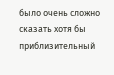было очень сложно сказать хотя бы приблизительный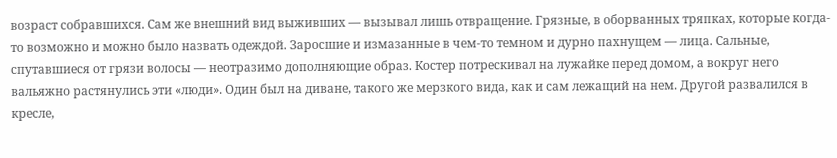возраст собравшихся. Сам же внешний вид выживших — вызывал лишь отвращение. Грязные, в оборванных тряпках, которые когда-то возможно и можно было назвать одеждой. Заросшие и измазанные в чем-то темном и дурно пахнущем — лица. Сальные, спутавшиеся от грязи волосы — неотразимо дополняющие образ. Костер потрескивал на лужайке перед домом, а вокруг него вальяжно растянулись эти «люди». Один был на диване, такого же мерзкого вида, как и сам лежащий на нем. Другой развалился в кресле,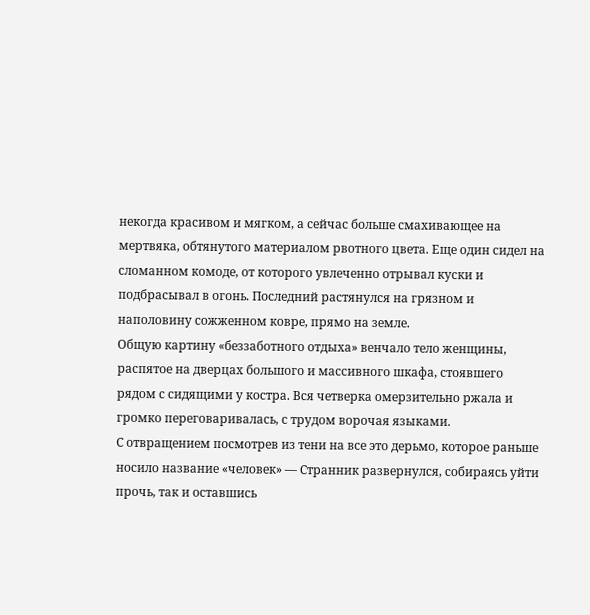некогда красивом и мягком, а сейчас больше смахивающее на мертвяка, обтянутого материалом рвотного цвета. Еще один сидел на сломанном комоде, от которого увлеченно отрывал куски и подбрасывал в огонь. Последний растянулся на грязном и наполовину сожженном ковре, прямо на земле.
Общую картину «беззаботного отдыха» венчало тело женщины, распятое на дверцах большого и массивного шкафа, стоявшего рядом с сидящими у костра. Вся четверка омерзительно ржала и громко переговаривалась, с трудом ворочая языками.
С отвращением посмотрев из тени на все это дерьмо, которое раньше носило название «человек» — Странник развернулся, собираясь уйти прочь, так и оставшись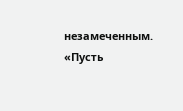незамеченным.
«Пусть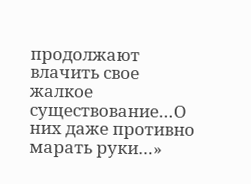продолжают влачить свое жалкое существование…О них даже противно марать руки…»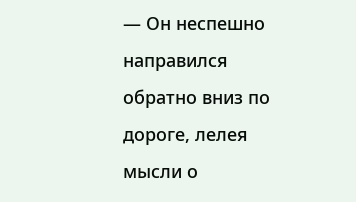— Он неспешно направился обратно вниз по дороге, лелея мысли о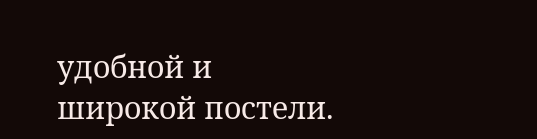удобной и широкой постели.